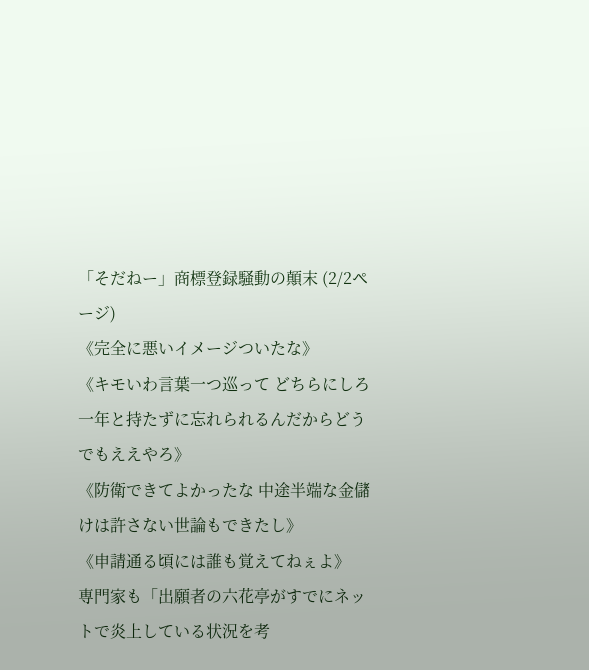「そだねー」商標登録騒動の顛末 (2/2ページ)
《完全に悪いイメージついたな》
《キモいわ言葉一つ巡って どちらにしろ一年と持たずに忘れられるんだからどうでもええやろ》
《防衛できてよかったな 中途半端な金儲けは許さない世論もできたし》
《申請通る頃には誰も覚えてねぇよ》
専門家も「出願者の六花亭がすでにネットで炎上している状況を考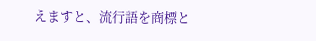えますと、流行語を商標と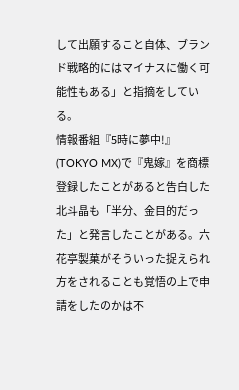して出願すること自体、ブランド戦略的にはマイナスに働く可能性もある」と指摘をしている。
情報番組『5時に夢中!』(TOKYO MX)で『鬼嫁』を商標登録したことがあると告白した北斗晶も「半分、金目的だった」と発言したことがある。六花亭製菓がそういった捉えられ方をされることも覚悟の上で申請をしたのかは不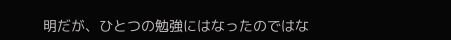明だが、ひとつの勉強にはなったのではな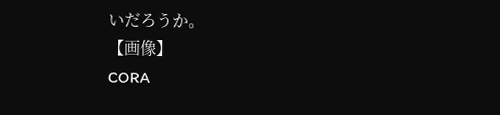いだろうか。
【画像】
CORA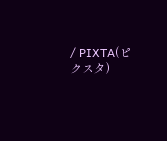/ PIXTA(ピクスタ)